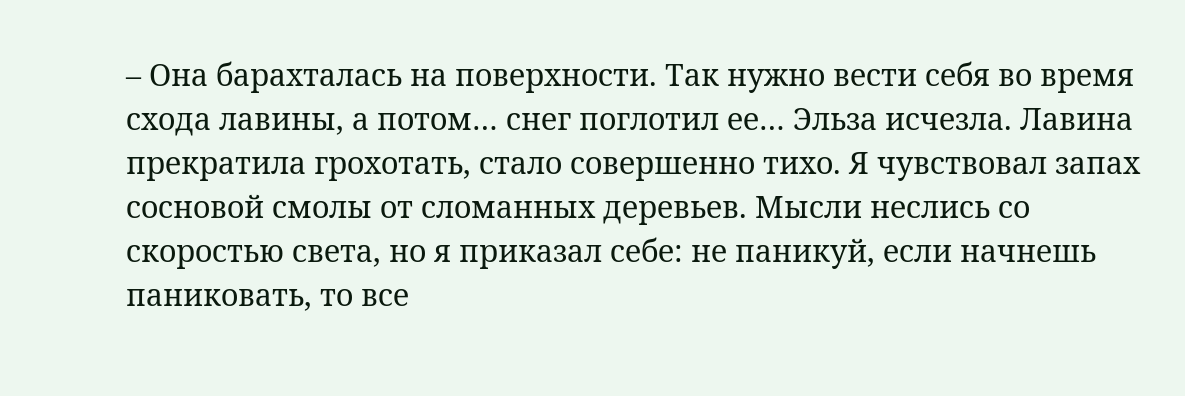– Она барахталась на поверхности. Так нужно вести себя во время схода лавины, а потом… снег поглотил ее… Эльза исчезла. Лавина прекратила грохотать, стало совершенно тихо. Я чувствовал запах сосновой смолы от сломанных деревьев. Мысли неслись со скоростью света, но я приказал себе: не паникуй, если начнешь паниковать, то все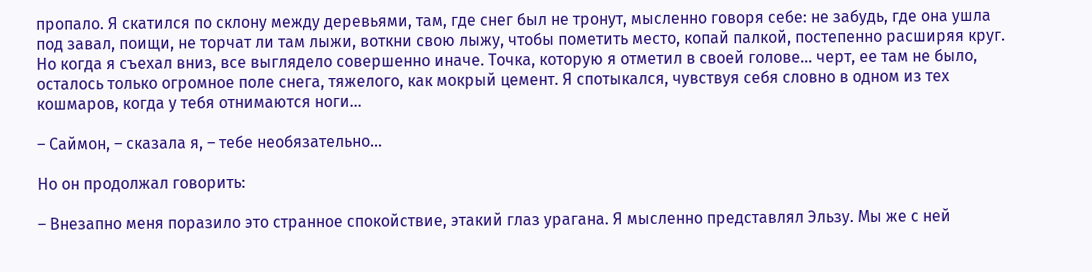пропало. Я скатился по склону между деревьями, там, где снег был не тронут, мысленно говоря себе: не забудь, где она ушла под завал, поищи, не торчат ли там лыжи, воткни свою лыжу, чтобы пометить место, копай палкой, постепенно расширяя круг. Но когда я съехал вниз, все выглядело совершенно иначе. Точка, которую я отметил в своей голове… черт, ее там не было, осталось только огромное поле снега, тяжелого, как мокрый цемент. Я спотыкался, чувствуя себя словно в одном из тех кошмаров, когда у тебя отнимаются ноги…

– Саймон, – сказала я, – тебе необязательно…

Но он продолжал говорить:

– Внезапно меня поразило это странное спокойствие, этакий глаз урагана. Я мысленно представлял Эльзу. Мы же с ней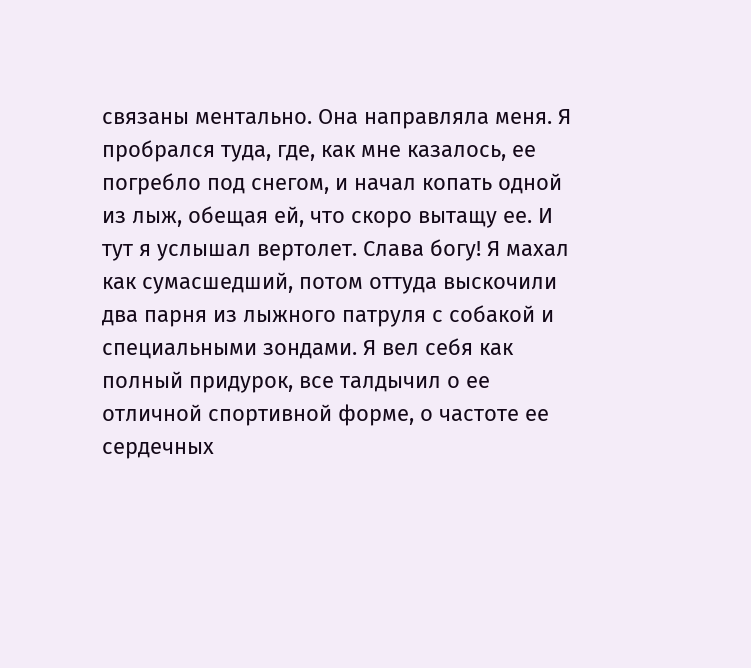связаны ментально. Она направляла меня. Я пробрался туда, где, как мне казалось, ее погребло под снегом, и начал копать одной из лыж, обещая ей, что скоро вытащу ее. И тут я услышал вертолет. Слава богу! Я махал как сумасшедший, потом оттуда выскочили два парня из лыжного патруля с собакой и специальными зондами. Я вел себя как полный придурок, все талдычил о ее отличной спортивной форме, о частоте ее сердечных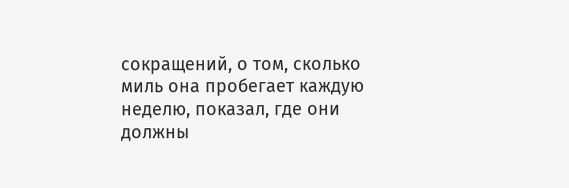сокращений, о том, сколько миль она пробегает каждую неделю, показал, где они должны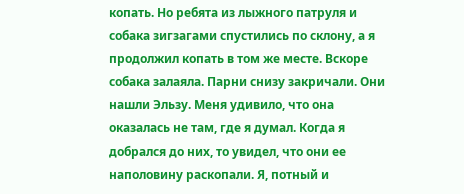копать. Но ребята из лыжного патруля и собака зигзагами спустились по склону, а я продолжил копать в том же месте. Вскоре собака залаяла. Парни снизу закричали. Они нашли Эльзу. Меня удивило, что она оказалась не там, где я думал. Когда я добрался до них, то увидел, что они ее наполовину раскопали. Я, потный и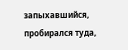запыхавшийся, пробирался туда,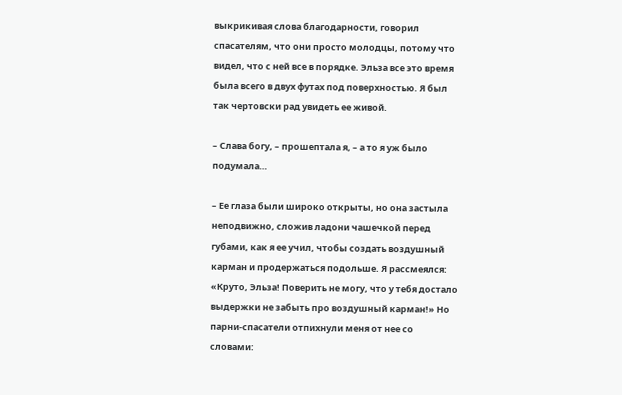выкрикивая слова благодарности, говорил спасателям, что они просто молодцы, потому что видел, что с ней все в порядке. Эльза все это время была всего в двух футах под поверхностью. Я был так чертовски рад увидеть ее живой.

– Слава богу, – прошептала я, – а то я уж было подумала…

– Ее глаза были широко открыты, но она застыла неподвижно, сложив ладони чашечкой перед губами, как я ее учил, чтобы создать воздушный карман и продержаться подольше. Я рассмеялся: «Круто, Эльза! Поверить не могу, что у тебя достало выдержки не забыть про воздушный карман!» Но парни-спасатели отпихнули меня от нее со словами: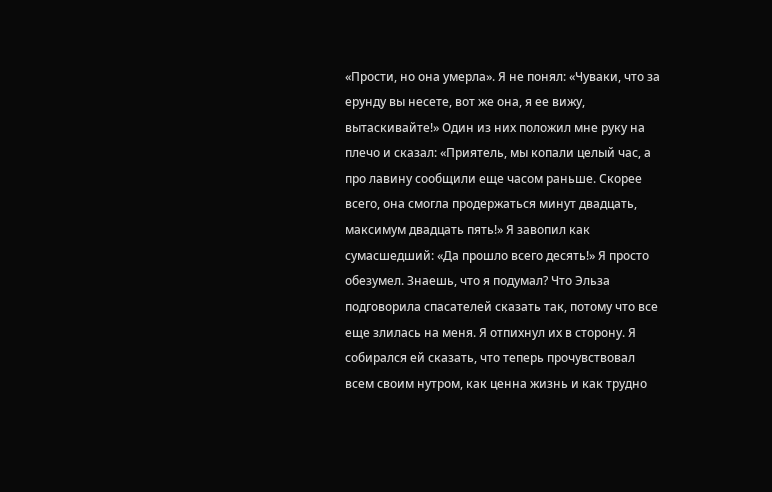«Прости, но она умерла». Я не понял: «Чуваки, что за ерунду вы несете, вот же она, я ее вижу, вытаскивайте!» Один из них положил мне руку на плечо и сказал: «Приятель, мы копали целый час, а про лавину сообщили еще часом раньше. Скорее всего, она смогла продержаться минут двадцать, максимум двадцать пять!» Я завопил как сумасшедший: «Да прошло всего десять!» Я просто обезумел. Знаешь, что я подумал? Что Эльза подговорила спасателей сказать так, потому что все еще злилась на меня. Я отпихнул их в сторону. Я собирался ей сказать, что теперь прочувствовал всем своим нутром, как ценна жизнь и как трудно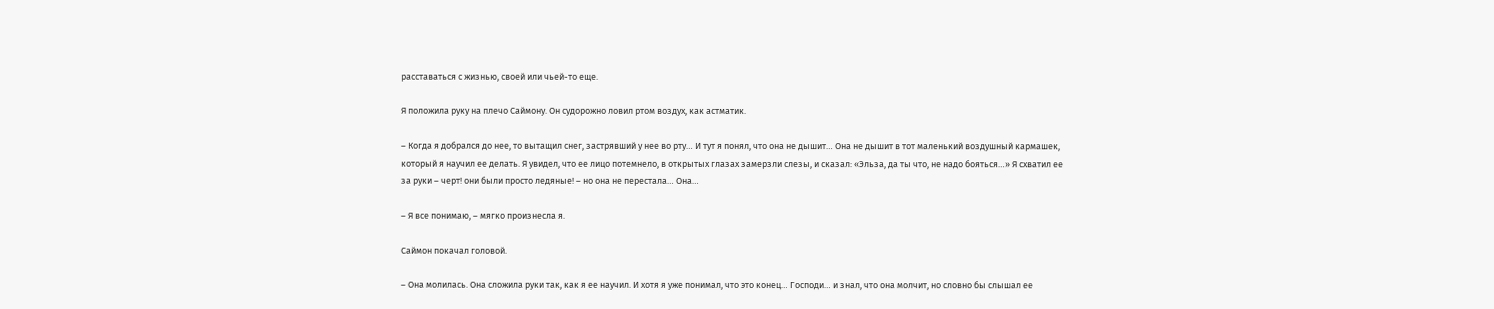расставаться с жизнью, своей или чьей-то еще.

Я положила руку на плечо Саймону. Он судорожно ловил ртом воздух, как астматик.

– Когда я добрался до нее, то вытащил снег, застрявший у нее во рту… И тут я понял, что она не дышит… Она не дышит в тот маленький воздушный кармашек, который я научил ее делать. Я увидел, что ее лицо потемнело, в открытых глазах замерзли слезы, и сказал: «Эльза, да ты что, не надо бояться…» Я схватил ее за руки – черт! они были просто ледяные! – но она не перестала… Она…

– Я все понимаю, – мягко произнесла я.

Саймон покачал головой.

– Она молилась. Она сложила руки так, как я ее научил. И хотя я уже понимал, что это конец… Господи… и знал, что она молчит, но словно бы слышал ее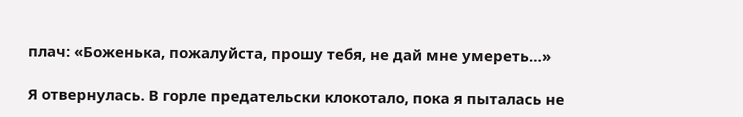плач: «Боженька, пожалуйста, прошу тебя, не дай мне умереть…»

Я отвернулась. В горле предательски клокотало, пока я пыталась не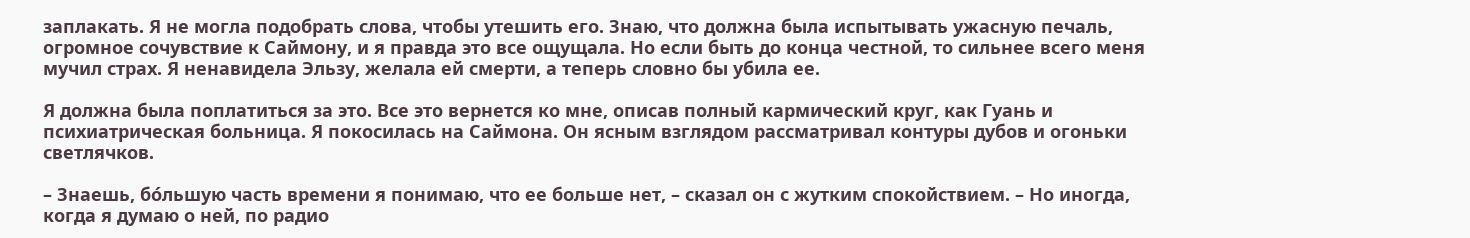заплакать. Я не могла подобрать слова, чтобы утешить его. Знаю, что должна была испытывать ужасную печаль, огромное сочувствие к Саймону, и я правда это все ощущала. Но если быть до конца честной, то сильнее всего меня мучил страх. Я ненавидела Эльзу, желала ей смерти, а теперь словно бы убила ее.

Я должна была поплатиться за это. Все это вернется ко мне, описав полный кармический круг, как Гуань и психиатрическая больница. Я покосилась на Саймона. Он ясным взглядом рассматривал контуры дубов и огоньки светлячков.

– Знаешь, бо́льшую часть времени я понимаю, что ее больше нет, – сказал он с жутким спокойствием. – Но иногда, когда я думаю о ней, по радио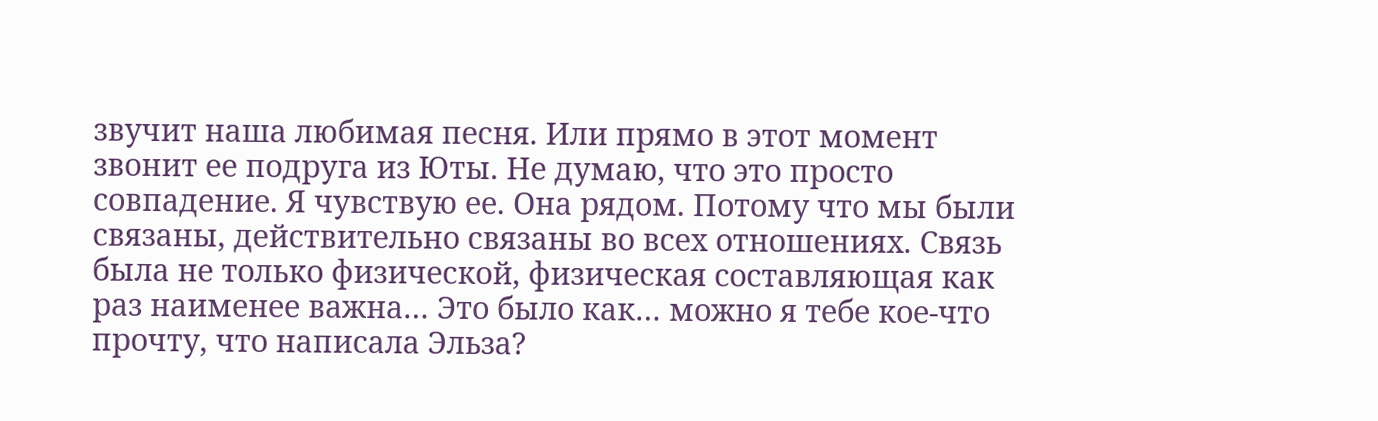звучит наша любимая песня. Или прямо в этот момент звонит ее подруга из Юты. Не думаю, что это просто совпадение. Я чувствую ее. Она рядом. Потому что мы были связаны, действительно связаны во всех отношениях. Связь была не только физической, физическая составляющая как раз наименее важна… Это было как… можно я тебе кое-что прочту, что написала Эльза?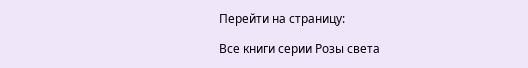Перейти на страницу:

Все книги серии Розы света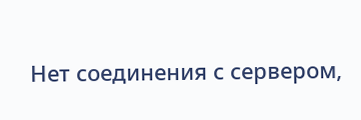Нет соединения с сервером,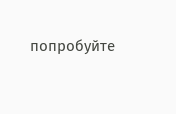попробуйте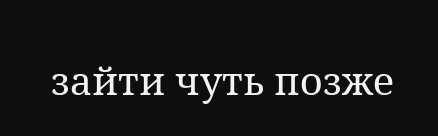зайти чуть позже